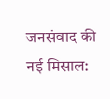जनसंवाद की नई मिसाल: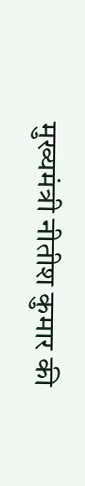मुख्यमंत्री नीतीश कुमार की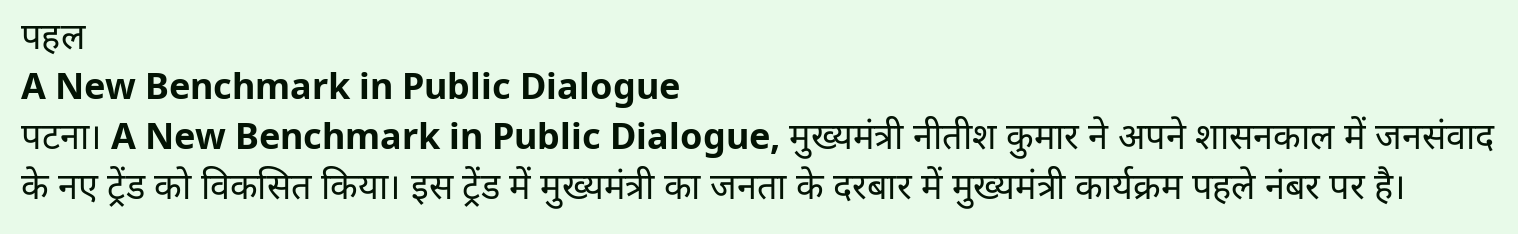पहल
A New Benchmark in Public Dialogue
पटना। A New Benchmark in Public Dialogue, मुख्यमंत्री नीतीश कुमार ने अपने शासनकाल में जनसंवाद के नए ट्रेंड को विकसित किया। इस ट्रेंड में मुख्यमंत्री का जनता के दरबार में मुख्यमंत्री कार्यक्रम पहले नंबर पर है।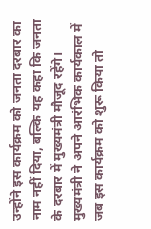उन्होंने इस कार्यक्रम को जनता दरबार का नाम नहीं दिया, बल्कि यह कहा कि जनता के दरबार में मुख्यमंत्री मौजूद रहेंगे।
मुख्यमंत्री ने अपने आरंभिक कार्यकाल में जब इस कार्यक्रम को शुरू किया तो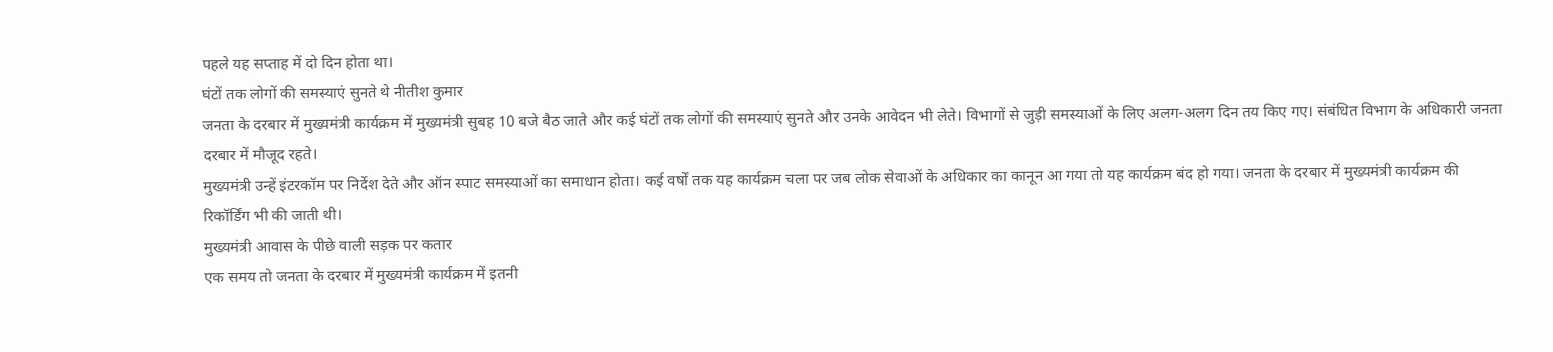पहले यह सप्ताह में दो दिन होता था।
घंटों तक लोगों की समस्याएं सुनते थे नीतीश कुमार
जनता के दरबार में मुख्यमंत्री कार्यक्रम में मुख्यमंत्री सुबह 10 बजे बैठ जाते और कई घंटों तक लोगों की समस्याएं सुनते और उनके आवेदन भी लेते। विभागों से जुड़ी समस्याओं के लिए अलग-अलग दिन तय किए गए। संबंधित विभाग के अधिकारी जनता दरबार में मौजूद रहते।
मुख्यमंत्री उन्हें इंटरकॉम पर निर्देश देते और ऑन स्पाट समस्याओं का समाधान होता। कई वर्षों तक यह कार्यक्रम चला पर जब लोक सेवाओं के अधिकार का कानून आ गया तो यह कार्यक्रम बंद हो गया। जनता के दरबार में मुख्यमंत्री कार्यक्रम की रिकॉर्डिंग भी की जाती थी।
मुख्यमंत्री आवास के पीछे वाली सड़क पर कतार
एक समय तो जनता के दरबार में मुख्यमंत्री कार्यक्रम में इतनी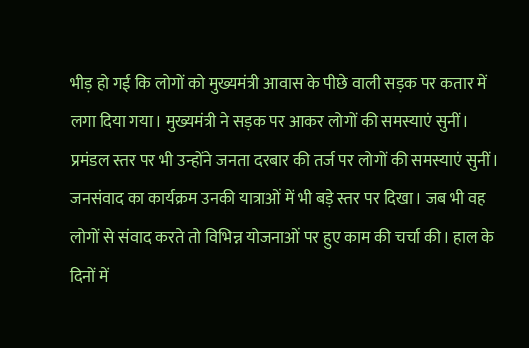भीड़ हो गई कि लोगों को मुख्यमंत्री आवास के पीछे वाली सड़क पर कतार में लगा दिया गया। मुख्यमंत्री ने सड़क पर आकर लोगों की समस्याएं सुनीं। प्रमंडल स्तर पर भी उन्होंने जनता दरबार की तर्ज पर लोगों की समस्याएं सुनीं।
जनसंवाद का कार्यक्रम उनकी यात्राओं में भी बड़े स्तर पर दिखा। जब भी वह लोगों से संवाद करते तो विभिन्न योजनाओं पर हुए काम की चर्चा की। हाल के दिनों में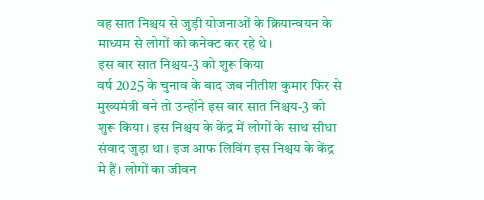वह सात निश्चय से जुड़ी योजनाओं के क्रियान्वयन के माध्यम से लोगों को कनेक्ट कर रहे थे।
इस बार सात निश्चय-3 को शुरू किया
वर्ष 2025 के चुनाव के बाद जब नीतीश कुमार फिर से मुख्यमंत्री बने तो उन्होंने इस बार सात निश्चय-3 को शुरू किया। इस निश्चय के केंद्र में लोगों के साथ सीधा संवाद जुड़ा था। इज आफ लिविंग इस निश्चय के केंद्र मे हैं। लोगों का जीवन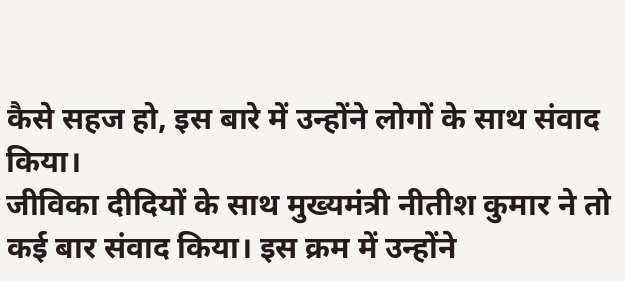कैसे सहज हो, इस बारे में उन्होंने लोगों के साथ संवाद किया।
जीविका दीदियों के साथ मुख्यमंत्री नीतीश कुमार ने तो कई बार संवाद किया। इस क्रम में उन्होंने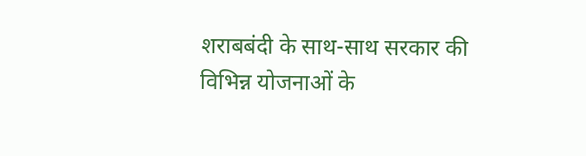शराबबंदी के साथ-साथ सरकार की विभिन्न योजनाओं के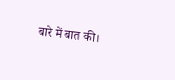बारे में बात की।